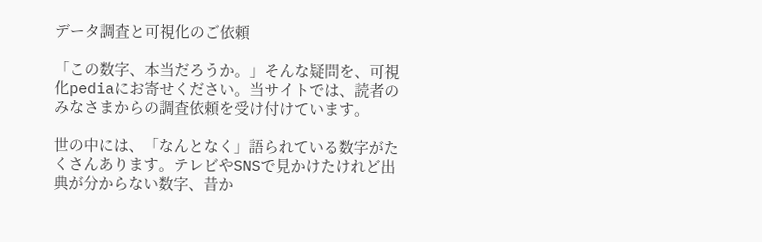データ調査と可視化のご依頼

「この数字、本当だろうか。」そんな疑問を、可視化pediaにお寄せください。当サイトでは、読者のみなさまからの調査依頼を受け付けています。

世の中には、「なんとなく」語られている数字がたくさんあります。テレビやSNSで見かけたけれど出典が分からない数字、昔か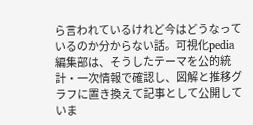ら言われているけれど今はどうなっているのか分からない話。可視化pedia編集部は、そうしたテーマを公的統計・一次情報で確認し、図解と推移グラフに置き換えて記事として公開していま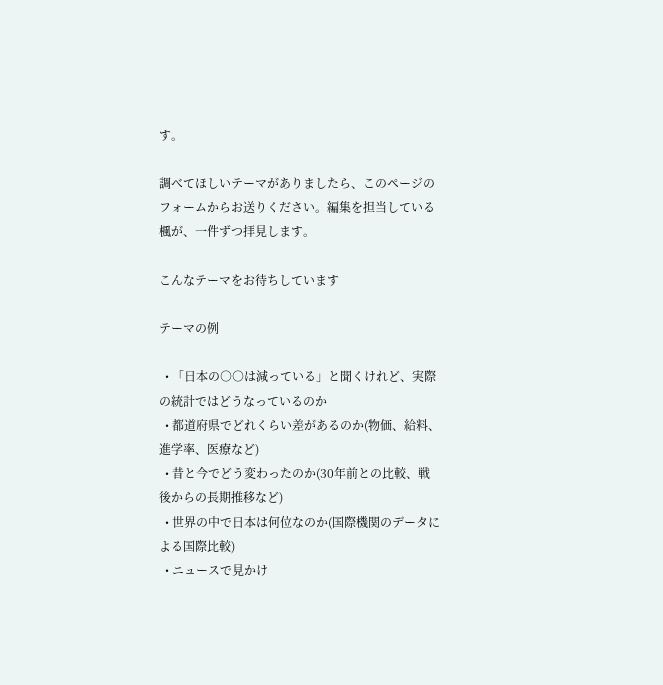す。

調べてほしいテーマがありましたら、このページのフォームからお送りください。編集を担当している楓が、一件ずつ拝見します。

こんなテーマをお待ちしています

テーマの例

  • 「日本の○○は減っている」と聞くけれど、実際の統計ではどうなっているのか
  • 都道府県でどれくらい差があるのか(物価、給料、進学率、医療など)
  • 昔と今でどう変わったのか(30年前との比較、戦後からの長期推移など)
  • 世界の中で日本は何位なのか(国際機関のデータによる国際比較)
  • ニュースで見かけ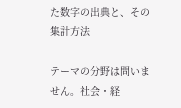た数字の出典と、その集計方法

テーマの分野は問いません。社会・経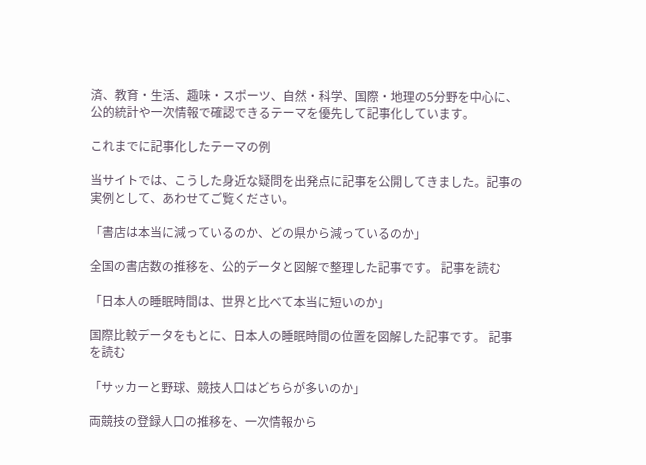済、教育・生活、趣味・スポーツ、自然・科学、国際・地理の5分野を中心に、公的統計や一次情報で確認できるテーマを優先して記事化しています。

これまでに記事化したテーマの例

当サイトでは、こうした身近な疑問を出発点に記事を公開してきました。記事の実例として、あわせてご覧ください。

「書店は本当に減っているのか、どの県から減っているのか」

全国の書店数の推移を、公的データと図解で整理した記事です。 記事を読む

「日本人の睡眠時間は、世界と比べて本当に短いのか」

国際比較データをもとに、日本人の睡眠時間の位置を図解した記事です。 記事を読む

「サッカーと野球、競技人口はどちらが多いのか」

両競技の登録人口の推移を、一次情報から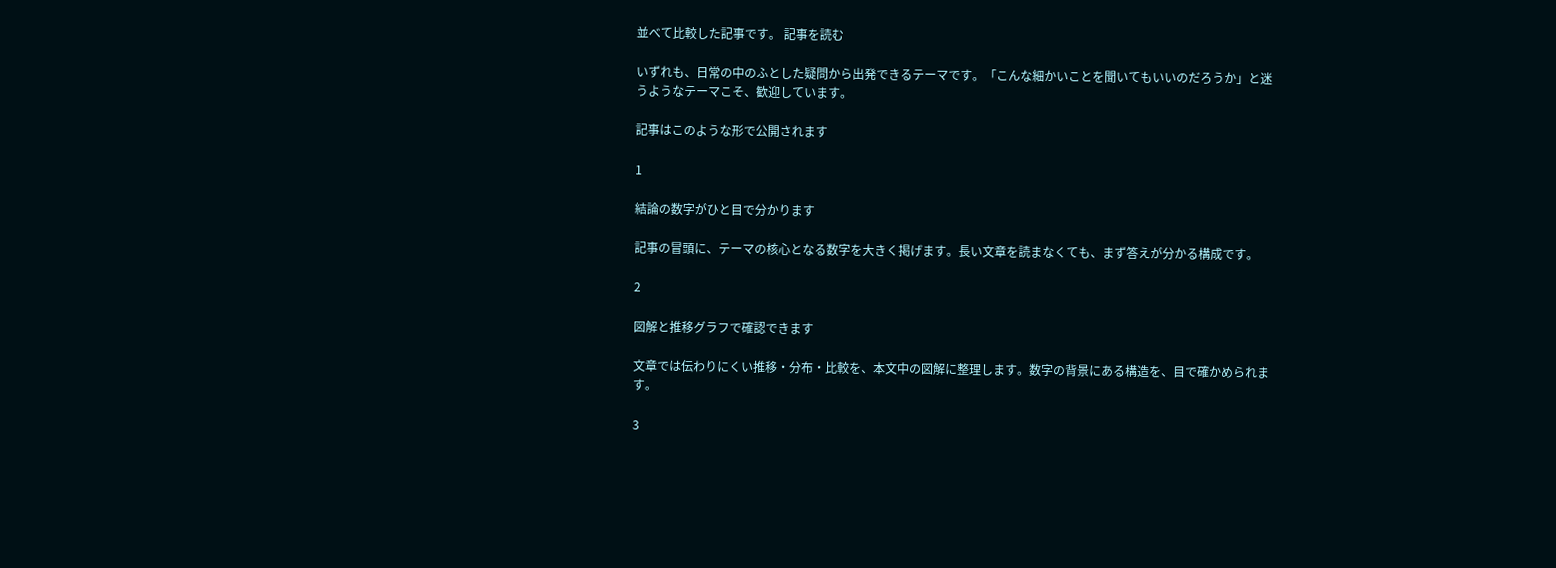並べて比較した記事です。 記事を読む

いずれも、日常の中のふとした疑問から出発できるテーマです。「こんな細かいことを聞いてもいいのだろうか」と迷うようなテーマこそ、歓迎しています。

記事はこのような形で公開されます

1

結論の数字がひと目で分かります

記事の冒頭に、テーマの核心となる数字を大きく掲げます。長い文章を読まなくても、まず答えが分かる構成です。

2

図解と推移グラフで確認できます

文章では伝わりにくい推移・分布・比較を、本文中の図解に整理します。数字の背景にある構造を、目で確かめられます。

3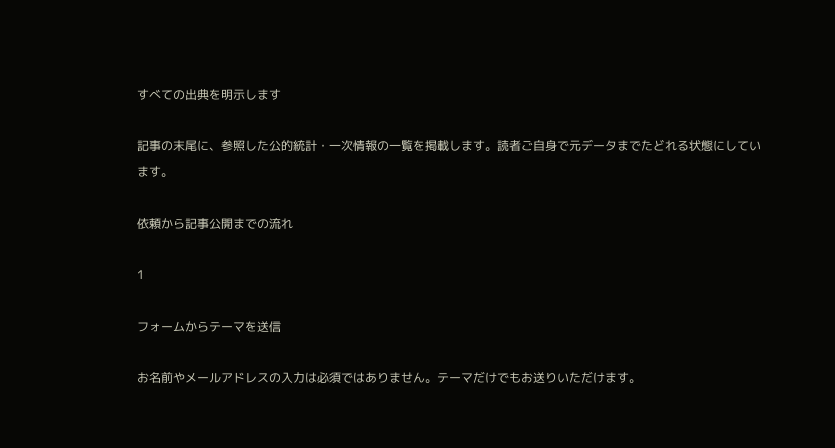すべての出典を明示します

記事の末尾に、参照した公的統計・一次情報の一覧を掲載します。読者ご自身で元データまでたどれる状態にしています。

依頼から記事公開までの流れ

1

フォームからテーマを送信

お名前やメールアドレスの入力は必須ではありません。テーマだけでもお送りいただけます。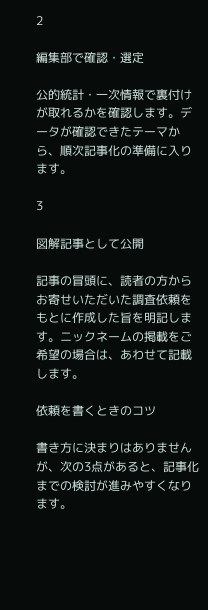2

編集部で確認・選定

公的統計・一次情報で裏付けが取れるかを確認します。データが確認できたテーマから、順次記事化の準備に入ります。

3

図解記事として公開

記事の冒頭に、読者の方からお寄せいただいた調査依頼をもとに作成した旨を明記します。ニックネームの掲載をご希望の場合は、あわせて記載します。

依頼を書くときのコツ

書き方に決まりはありませんが、次の3点があると、記事化までの検討が進みやすくなります。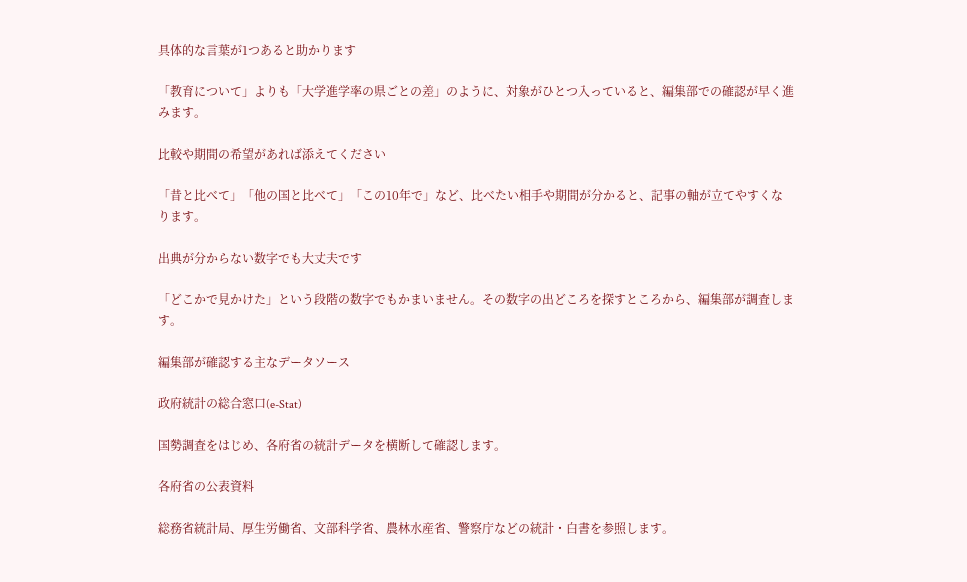具体的な言葉が1つあると助かります

「教育について」よりも「大学進学率の県ごとの差」のように、対象がひとつ入っていると、編集部での確認が早く進みます。

比較や期間の希望があれば添えてください

「昔と比べて」「他の国と比べて」「この10年で」など、比べたい相手や期間が分かると、記事の軸が立てやすくなります。

出典が分からない数字でも大丈夫です

「どこかで見かけた」という段階の数字でもかまいません。その数字の出どころを探すところから、編集部が調査します。

編集部が確認する主なデータソース

政府統計の総合窓口(e-Stat)

国勢調査をはじめ、各府省の統計データを横断して確認します。

各府省の公表資料

総務省統計局、厚生労働省、文部科学省、農林水産省、警察庁などの統計・白書を参照します。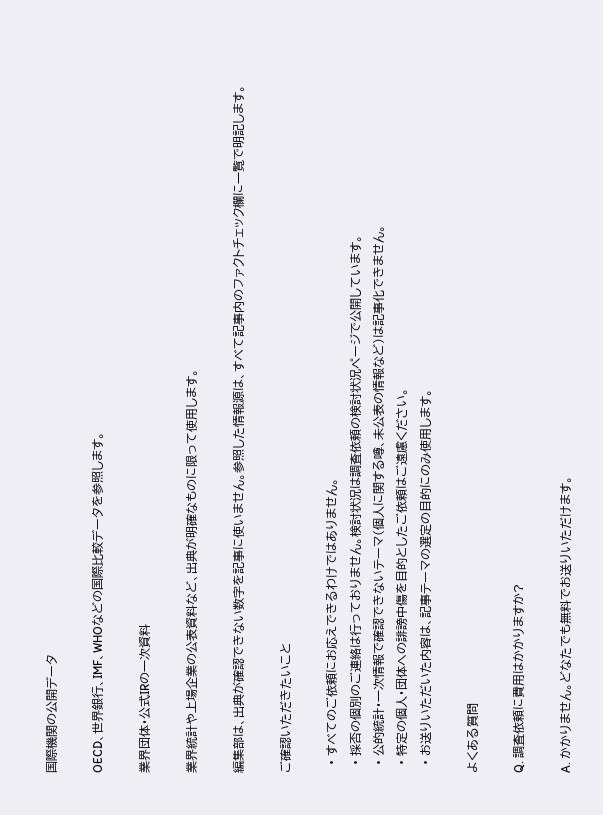国際機関の公開データ

OECD、世界銀行、IMF、WHOなどの国際比較データを参照します。

業界団体・公式IRの一次資料

業界統計や上場企業の公表資料など、出典が明確なものに限って使用します。

編集部は、出典が確認できない数字を記事に使いません。参照した情報源は、すべて記事内のファクトチェック欄に一覧で明記します。

ご確認いただきたいこと

  • すべてのご依頼にお応えできるわけではありません。
  • 採否の個別のご連絡は行っておりません。検討状況は調査依頼の検討状況ページで公開しています。
  • 公的統計・一次情報で確認できないテーマ(個人に関する噂、未公表の情報など)は記事化できません。
  • 特定の個人・団体への誹謗中傷を目的としたご依頼はご遠慮ください。
  • お送りいただいた内容は、記事テーマの選定の目的にのみ使用します。

よくある質問

Q. 調査依頼に費用はかかりますか?

A. かかりません。どなたでも無料でお送りいただけます。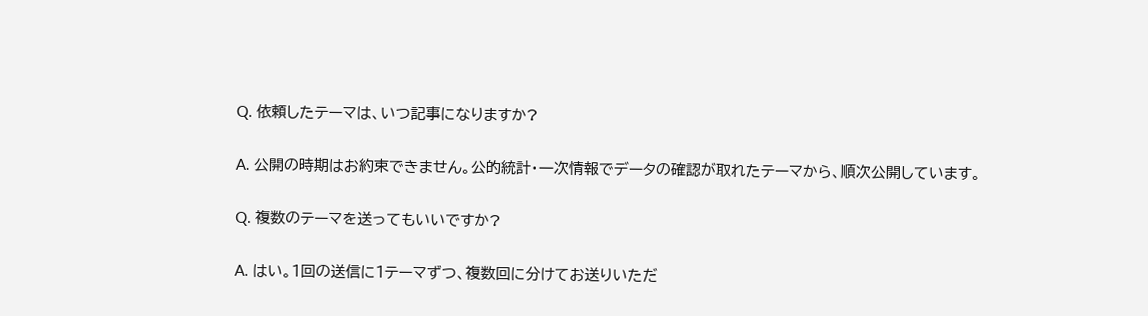Q. 依頼したテーマは、いつ記事になりますか?

A. 公開の時期はお約束できません。公的統計・一次情報でデータの確認が取れたテーマから、順次公開しています。

Q. 複数のテーマを送ってもいいですか?

A. はい。1回の送信に1テーマずつ、複数回に分けてお送りいただ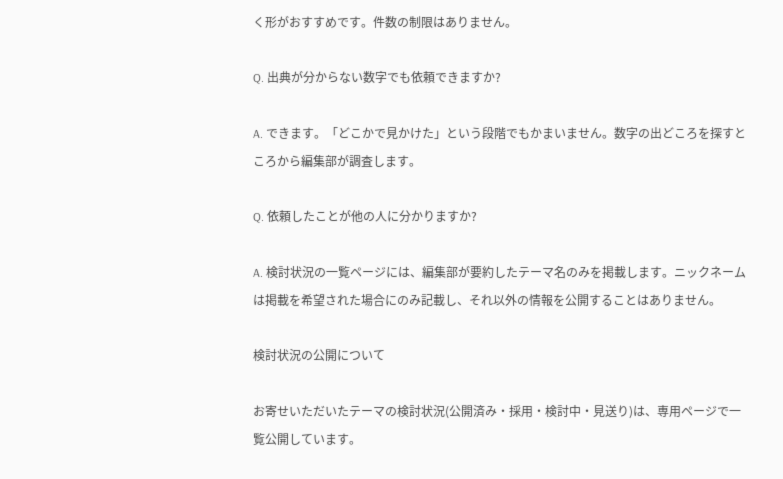く形がおすすめです。件数の制限はありません。

Q. 出典が分からない数字でも依頼できますか?

A. できます。「どこかで見かけた」という段階でもかまいません。数字の出どころを探すところから編集部が調査します。

Q. 依頼したことが他の人に分かりますか?

A. 検討状況の一覧ページには、編集部が要約したテーマ名のみを掲載します。ニックネームは掲載を希望された場合にのみ記載し、それ以外の情報を公開することはありません。

検討状況の公開について

お寄せいただいたテーマの検討状況(公開済み・採用・検討中・見送り)は、専用ページで一覧公開しています。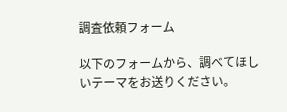調査依頼フォーム

以下のフォームから、調べてほしいテーマをお送りください。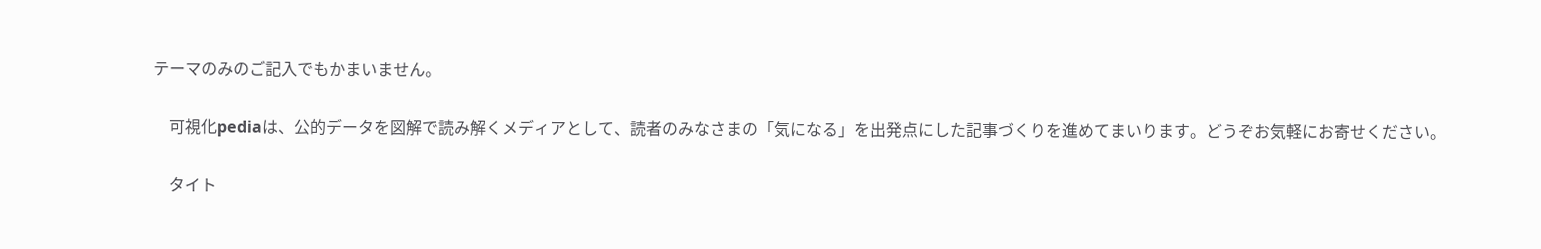テーマのみのご記入でもかまいません。

    可視化pediaは、公的データを図解で読み解くメディアとして、読者のみなさまの「気になる」を出発点にした記事づくりを進めてまいります。どうぞお気軽にお寄せください。

    タイト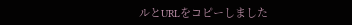ルとURLをコピーしました